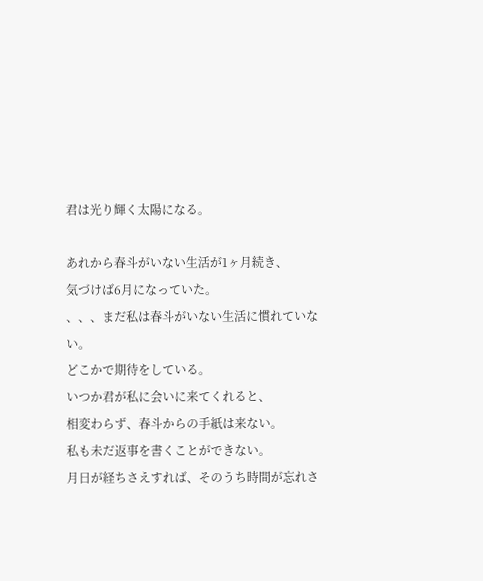君は光り輝く太陽になる。

あれから春斗がいない生活が1ヶ月続き、
気づけば6月になっていた。
、、、まだ私は春斗がいない生活に慣れていない。
どこかで期待をしている。
いつか君が私に会いに来てくれると、
相変わらず、春斗からの手紙は来ない。
私も未だ返事を書くことができない。
月日が経ちさえすれば、そのうち時間が忘れさ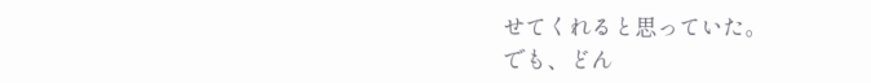せてくれると思っていた。
でも、どん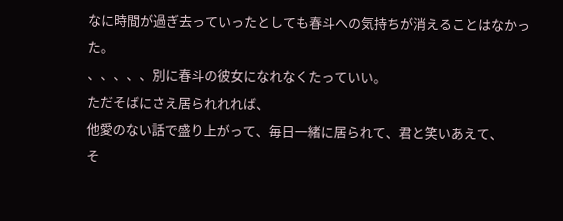なに時間が過ぎ去っていったとしても春斗への気持ちが消えることはなかった。
、、、、、別に春斗の彼女になれなくたっていい。
ただそばにさえ居られれれば、
他愛のない話で盛り上がって、毎日一緒に居られて、君と笑いあえて、
そ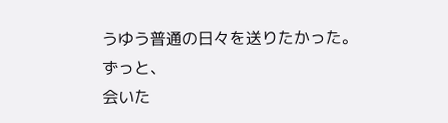うゆう普通の日々を送りたかった。
ずっと、
会いた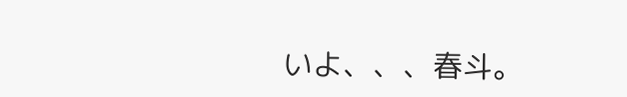いよ、、、春斗。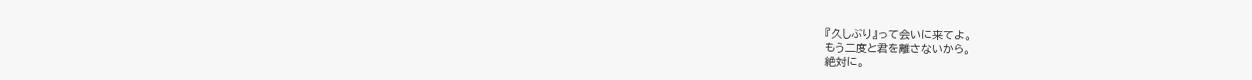『久しぶり』って会いに来てよ。
もう二度と君を離さないから。
絶対に。